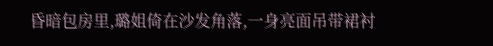昏暗包房里,璐姐倚在沙发角落,一身亮面吊带裙衬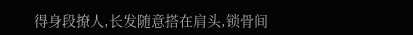得身段撩人,长发随意搭在肩头,锁骨间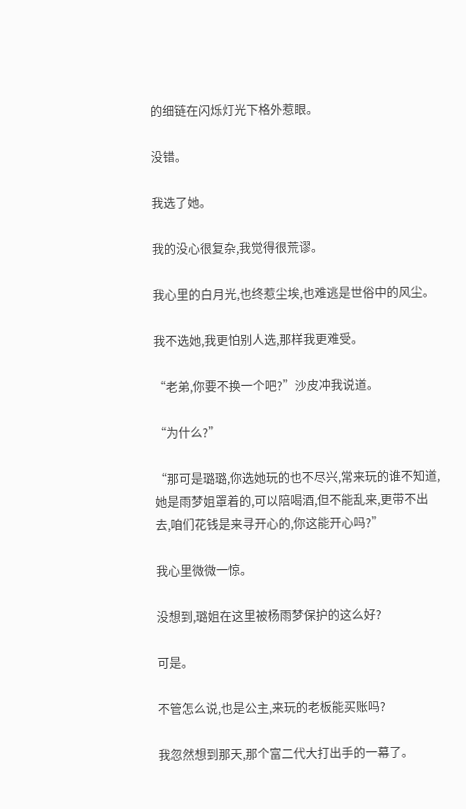的细链在闪烁灯光下格外惹眼。

没错。

我选了她。

我的没心很复杂,我觉得很荒谬。

我心里的白月光,也终惹尘埃,也难逃是世俗中的风尘。

我不选她,我更怕别人选,那样我更难受。

“老弟,你要不换一个吧?”沙皮冲我说道。

“为什么?”

“那可是璐璐,你选她玩的也不尽兴,常来玩的谁不知道,她是雨梦姐罩着的,可以陪喝酒,但不能乱来,更带不出去,咱们花钱是来寻开心的,你这能开心吗?”

我心里微微一惊。

没想到,璐姐在这里被杨雨梦保护的这么好?

可是。

不管怎么说,也是公主,来玩的老板能买账吗?

我忽然想到那天,那个富二代大打出手的一幕了。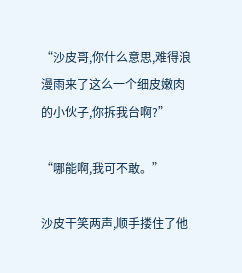“沙皮哥,你什么意思,难得浪漫雨来了这么一个细皮嫩肉的小伙子,你拆我台啊?”

“哪能啊,我可不敢。”

沙皮干笑两声,顺手搂住了他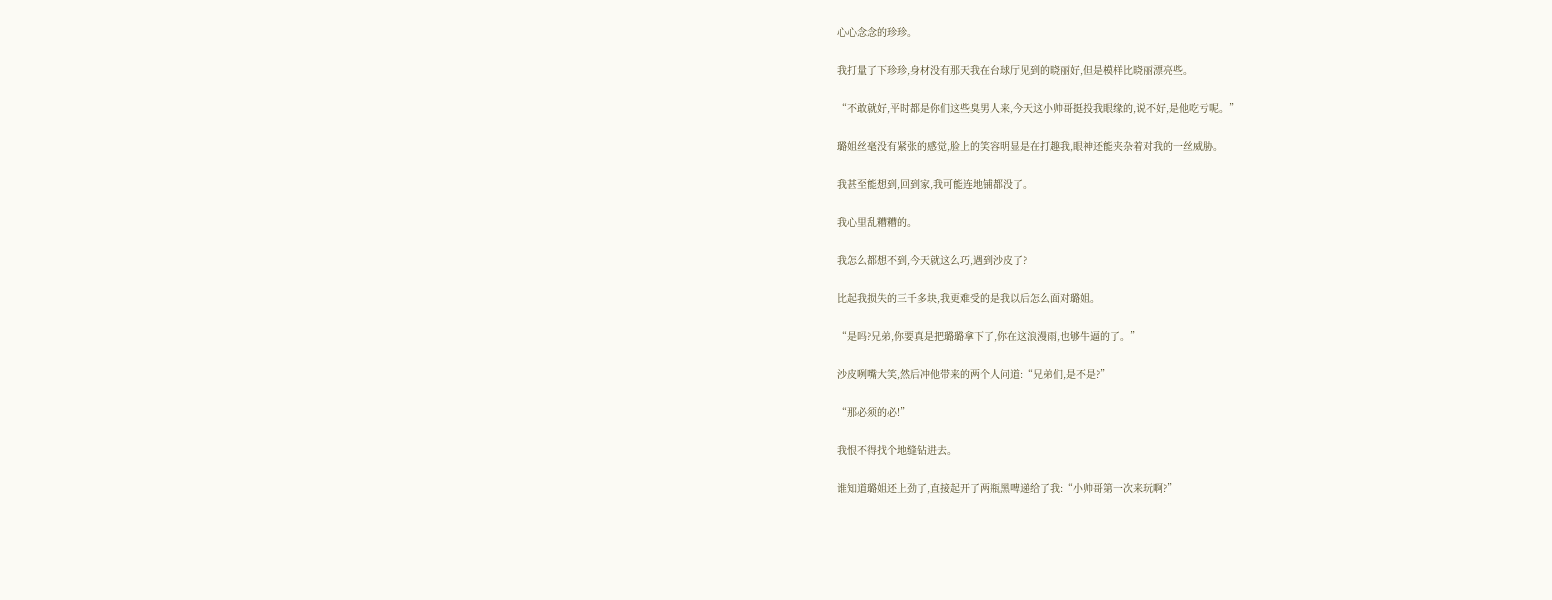心心念念的珍珍。

我打量了下珍珍,身材没有那天我在台球厅见到的晓丽好,但是模样比晓丽漂亮些。

“不敢就好,平时都是你们这些臭男人来,今天这小帅哥挺投我眼缘的,说不好,是他吃亏呢。”

璐姐丝毫没有紧张的感觉,脸上的笑容明显是在打趣我,眼神还能夹杂着对我的一丝威胁。

我甚至能想到,回到家,我可能连地铺都没了。

我心里乱糟糟的。

我怎么都想不到,今天就这么巧,遇到沙皮了?

比起我损失的三千多块,我更难受的是我以后怎么面对璐姐。

“是吗?兄弟,你要真是把璐璐拿下了,你在这浪漫雨,也够牛逼的了。”

沙皮咧嘴大笑,然后冲他带来的两个人问道:“兄弟们,是不是?”

“那必须的必!”

我恨不得找个地缝钻进去。

谁知道璐姐还上劲了,直接起开了两瓶黑啤递给了我:“小帅哥第一次来玩啊?”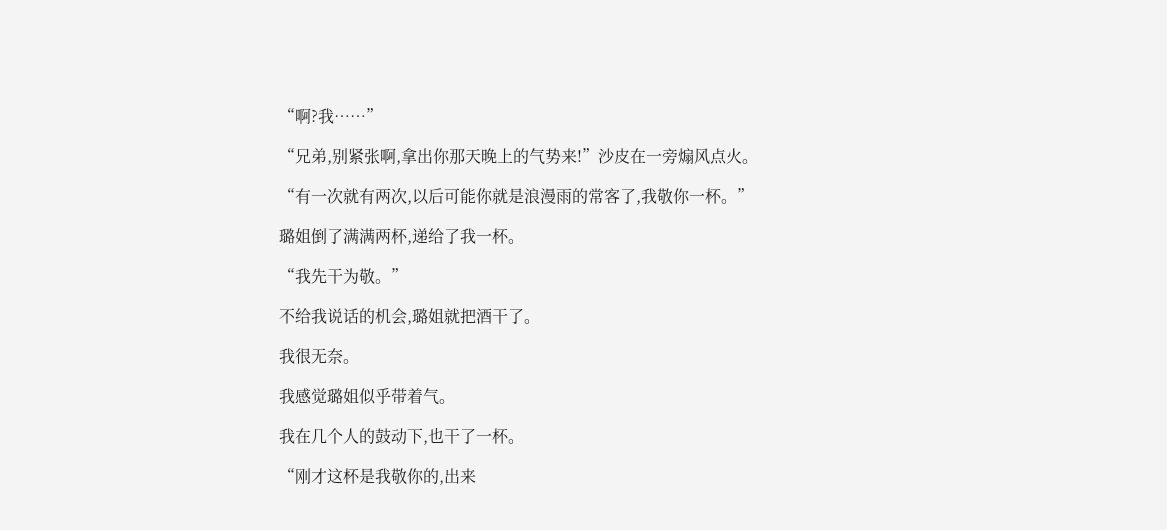“啊?我……”

“兄弟,别紧张啊,拿出你那天晚上的气势来!”沙皮在一旁煽风点火。

“有一次就有两次,以后可能你就是浪漫雨的常客了,我敬你一杯。”

璐姐倒了满满两杯,递给了我一杯。

“我先干为敬。”

不给我说话的机会,璐姐就把酒干了。

我很无奈。

我感觉璐姐似乎带着气。

我在几个人的鼓动下,也干了一杯。

“刚才这杯是我敬你的,出来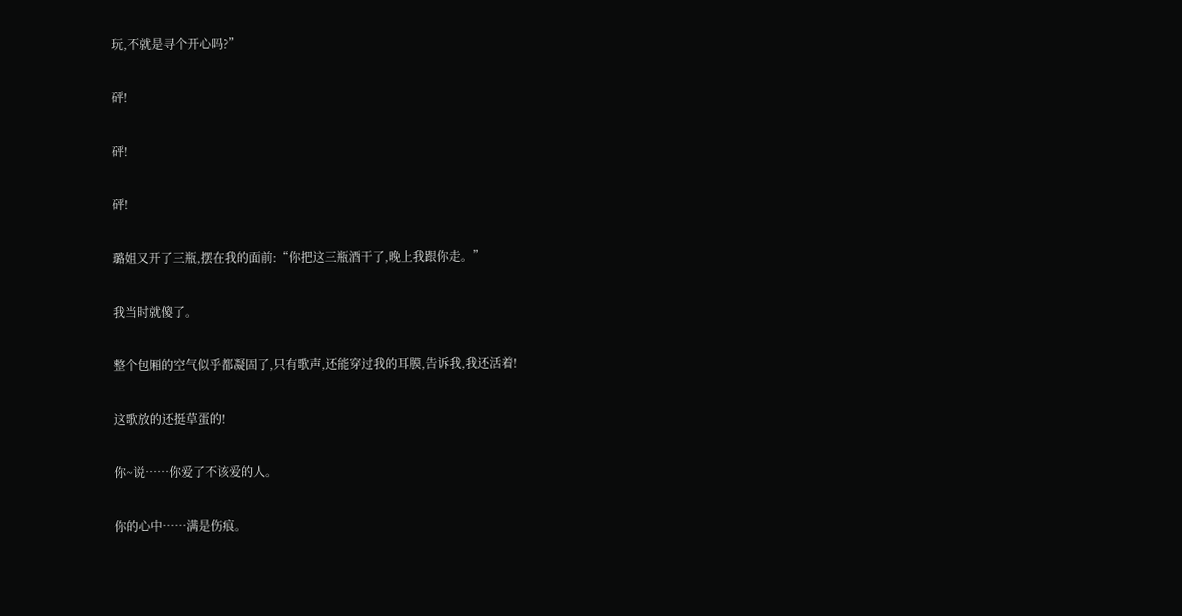玩,不就是寻个开心吗?”

砰!

砰!

砰!

璐姐又开了三瓶,摆在我的面前:“你把这三瓶酒干了,晚上我跟你走。”

我当时就傻了。

整个包厢的空气似乎都凝固了,只有歌声,还能穿过我的耳膜,告诉我,我还活着!

这歌放的还挺草蛋的!

你~说……你爱了不该爱的人。

你的心中……满是伤痕。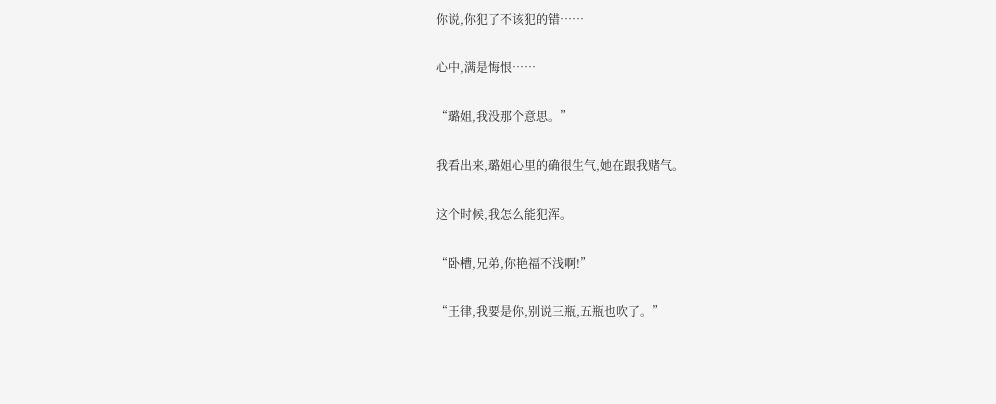你说,你犯了不该犯的错……

心中,满是悔恨……

“璐姐,我没那个意思。”

我看出来,璐姐心里的确很生气,她在跟我赌气。

这个时候,我怎么能犯浑。

“卧槽,兄弟,你艳福不浅啊!”

“王律,我要是你,别说三瓶,五瓶也吹了。”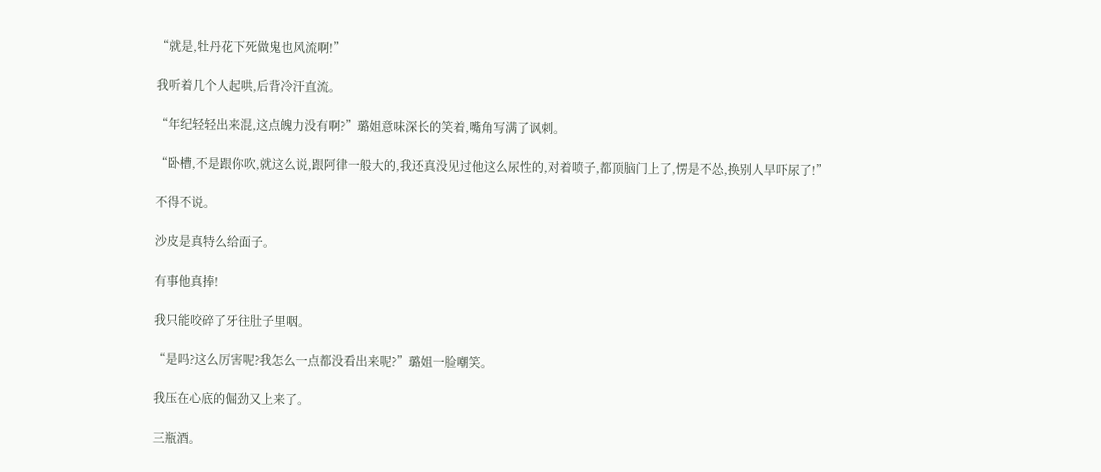“就是,牡丹花下死做鬼也风流啊!”

我听着几个人起哄,后背冷汗直流。

“年纪轻轻出来混,这点魄力没有啊?”璐姐意味深长的笑着,嘴角写满了讽刺。

“卧槽,不是跟你吹,就这么说,跟阿律一般大的,我还真没见过他这么尿性的,对着喷子,都顶脑门上了,愣是不怂,换别人早吓尿了!”

不得不说。

沙皮是真特么给面子。

有事他真捧!

我只能咬碎了牙往肚子里咽。

“是吗?这么厉害呢?我怎么一点都没看出来呢?”璐姐一脸嘲笑。

我压在心底的倔劲又上来了。

三瓶酒。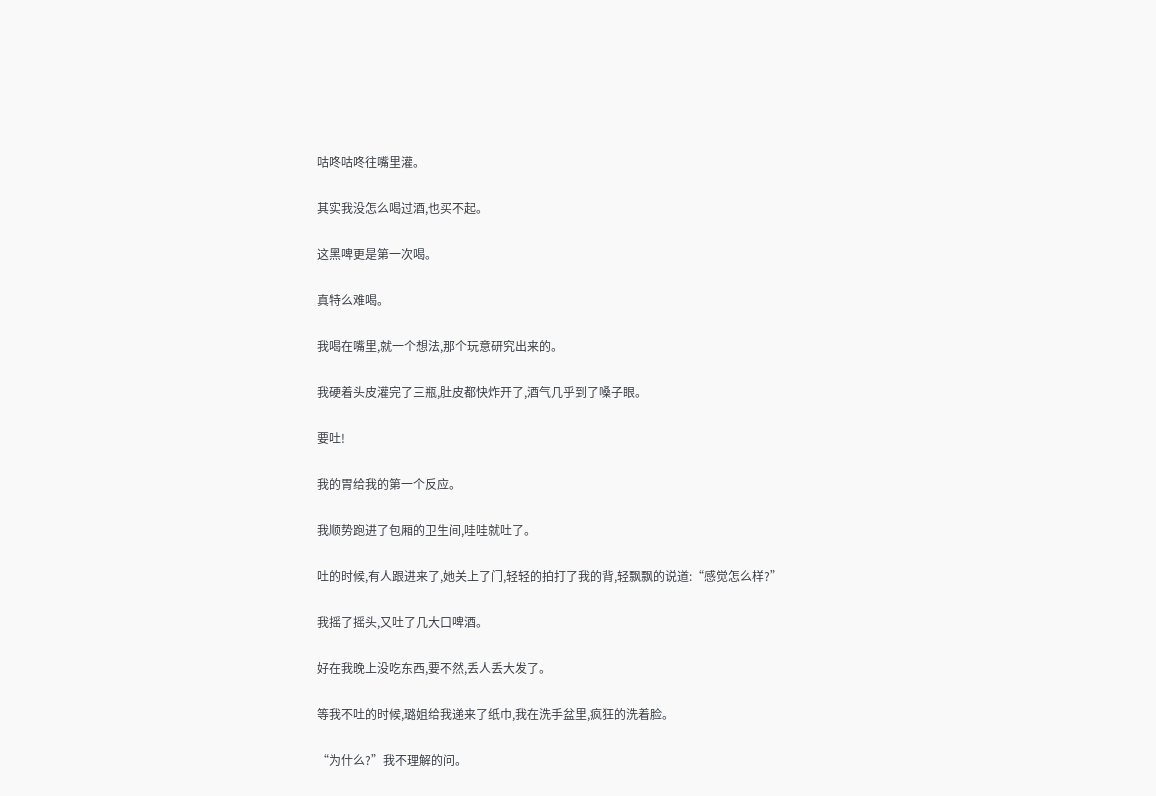咕咚咕咚往嘴里灌。

其实我没怎么喝过酒,也买不起。

这黑啤更是第一次喝。

真特么难喝。

我喝在嘴里,就一个想法,那个玩意研究出来的。

我硬着头皮灌完了三瓶,肚皮都快炸开了,酒气几乎到了嗓子眼。

要吐!

我的胃给我的第一个反应。

我顺势跑进了包厢的卫生间,哇哇就吐了。

吐的时候,有人跟进来了,她关上了门,轻轻的拍打了我的背,轻飘飘的说道:“感觉怎么样?”

我摇了摇头,又吐了几大口啤酒。

好在我晚上没吃东西,要不然,丢人丢大发了。

等我不吐的时候,璐姐给我递来了纸巾,我在洗手盆里,疯狂的洗着脸。

“为什么?”我不理解的问。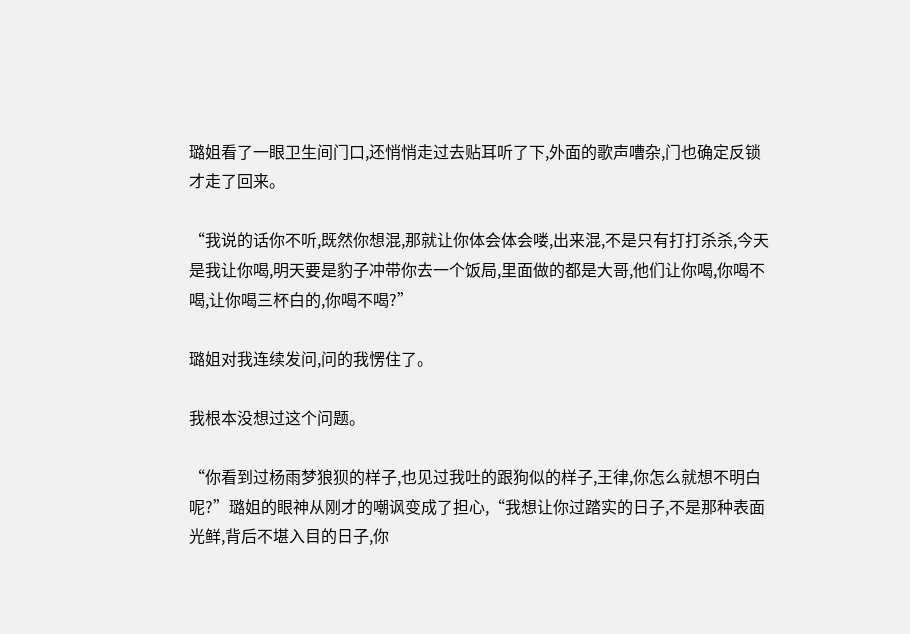璐姐看了一眼卫生间门口,还悄悄走过去贴耳听了下,外面的歌声嘈杂,门也确定反锁才走了回来。

“我说的话你不听,既然你想混,那就让你体会体会喽,出来混,不是只有打打杀杀,今天是我让你喝,明天要是豹子冲带你去一个饭局,里面做的都是大哥,他们让你喝,你喝不喝,让你喝三杯白的,你喝不喝?”

璐姐对我连续发问,问的我愣住了。

我根本没想过这个问题。

“你看到过杨雨梦狼狈的样子,也见过我吐的跟狗似的样子,王律,你怎么就想不明白呢?”璐姐的眼神从刚才的嘲讽变成了担心,“我想让你过踏实的日子,不是那种表面光鲜,背后不堪入目的日子,你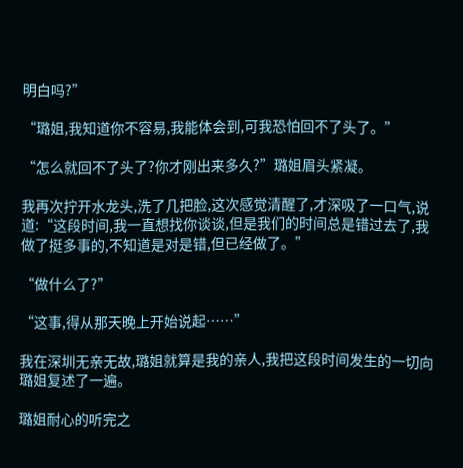明白吗?”

“璐姐,我知道你不容易,我能体会到,可我恐怕回不了头了。”

“怎么就回不了头了?你才刚出来多久?”璐姐眉头紧凝。

我再次拧开水龙头,洗了几把脸,这次感觉清醒了,才深吸了一口气,说道:“这段时间,我一直想找你谈谈,但是我们的时间总是错过去了,我做了挺多事的,不知道是对是错,但已经做了。”

“做什么了?”

“这事,得从那天晚上开始说起……”

我在深圳无亲无故,璐姐就算是我的亲人,我把这段时间发生的一切向璐姐复述了一遍。

璐姐耐心的听完之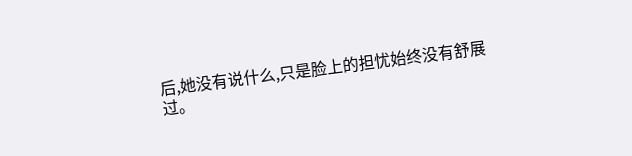后,她没有说什么,只是脸上的担忧始终没有舒展过。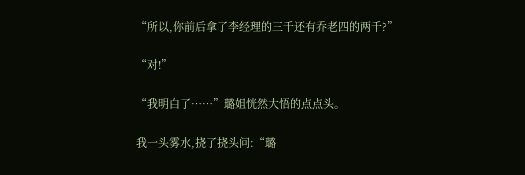“所以,你前后拿了李经理的三千还有乔老四的两千?”

“对!”

“我明白了……”璐姐恍然大悟的点点头。

我一头雾水,挠了挠头问:“璐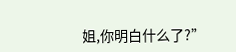姐,你明白什么了?”